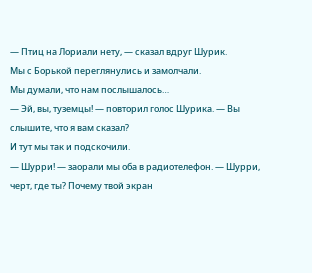— Птиц на Лориали нету, — сказал вдруг Шурик.
Мы с Борькой переглянулись и замолчали.
Мы думали, что нам послышалось…
— Эй, вы, туземцы! — повторил голос Шурика. — Вы слышите, что я вам сказал?
И тут мы так и подскочили.
— Шурри! — заорали мы оба в радиотелефон. — Шурри, черт, где ты? Почему твой экран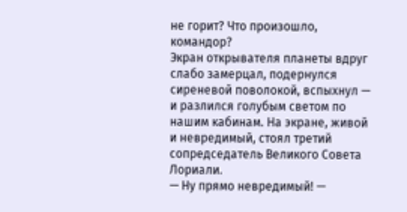не горит? Что произошло, командор?
Экран открывателя планеты вдруг слабо замерцал, подернулся сиреневой поволокой, вспыхнул — и разлился голубым светом по нашим кабинам. На экране, живой и невредимый, стоял третий сопредседатель Великого Совета Лориали.
— Ну прямо невредимый! —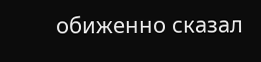обиженно сказал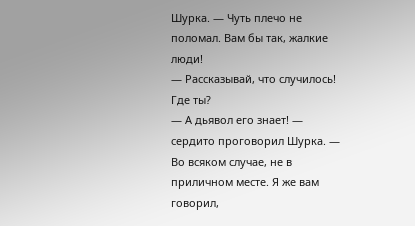Шурка. — Чуть плечо не поломал. Вам бы так, жалкие люди!
— Рассказывай, что случилось! Где ты?
— А дьявол его знает! — сердито проговорил Шурка. — Во всяком случае, не в приличном месте. Я же вам говорил,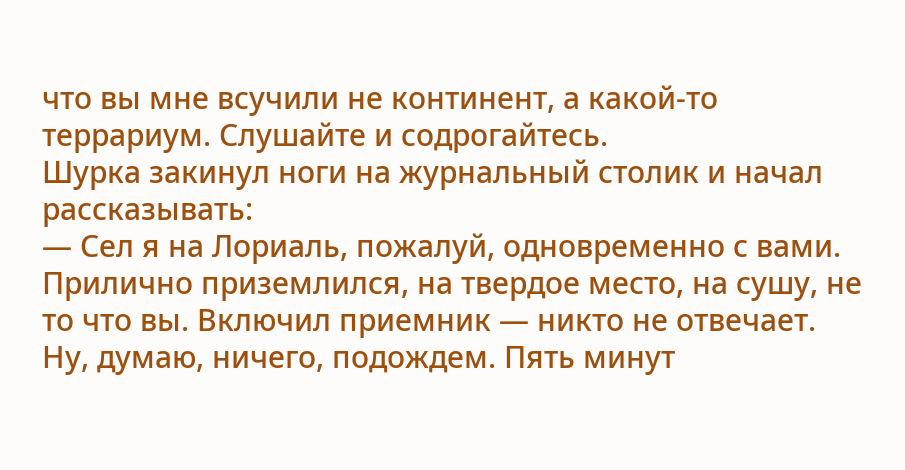что вы мне всучили не континент, а какой-то террариум. Слушайте и содрогайтесь.
Шурка закинул ноги на журнальный столик и начал рассказывать:
— Сел я на Лориаль, пожалуй, одновременно с вами. Прилично приземлился, на твердое место, на сушу, не то что вы. Включил приемник — никто не отвечает. Ну, думаю, ничего, подождем. Пять минут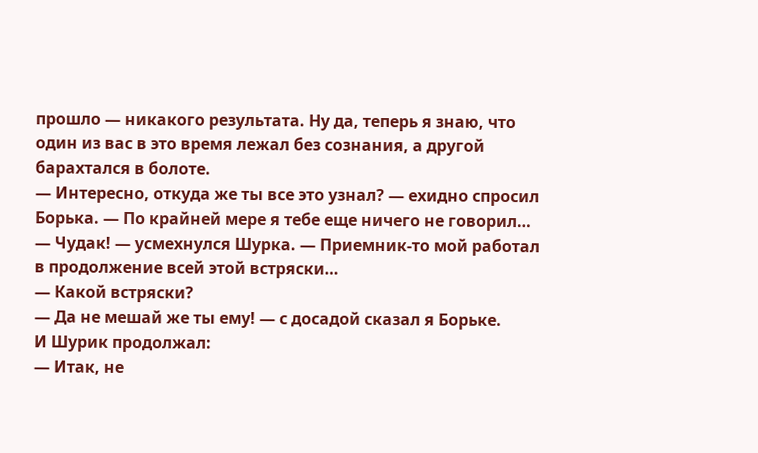прошло — никакого результата. Ну да, теперь я знаю, что один из вас в это время лежал без сознания, а другой барахтался в болоте.
— Интересно, откуда же ты все это узнал? — ехидно спросил Борька. — По крайней мере я тебе еще ничего не говорил…
— Чудак! — усмехнулся Шурка. — Приемник-то мой работал в продолжение всей этой встряски…
— Какой встряски?
— Да не мешай же ты ему! — с досадой сказал я Борьке.
И Шурик продолжал:
— Итак, не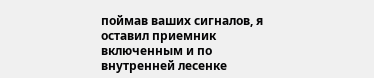поймав ваших сигналов, я оставил приемник включенным и по внутренней лесенке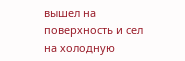вышел на поверхность и сел на холодную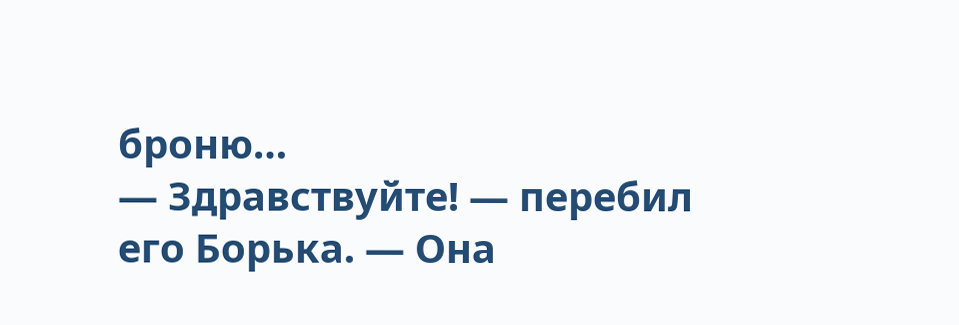броню…
— Здравствуйте! — перебил его Борька. — Она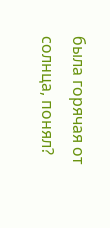была горячая от солнца, понял?